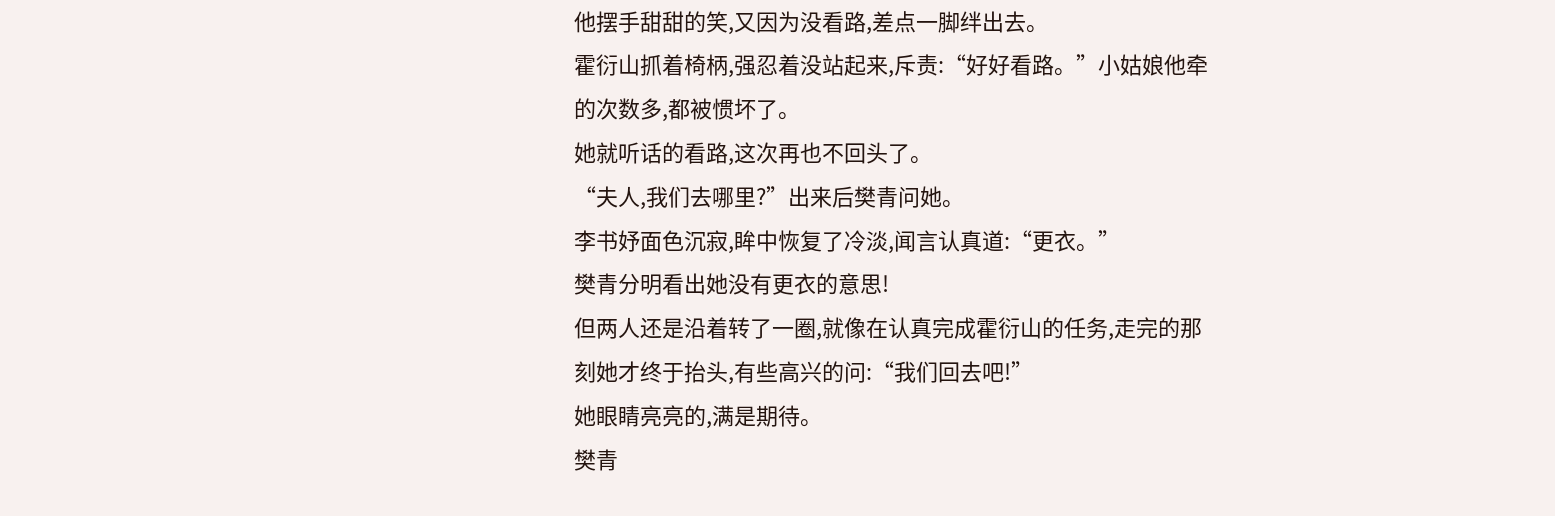他摆手甜甜的笑,又因为没看路,差点一脚绊出去。
霍衍山抓着椅柄,强忍着没站起来,斥责:“好好看路。”小姑娘他牵的次数多,都被惯坏了。
她就听话的看路,这次再也不回头了。
“夫人,我们去哪里?”出来后樊青问她。
李书妤面色沉寂,眸中恢复了冷淡,闻言认真道:“更衣。”
樊青分明看出她没有更衣的意思!
但两人还是沿着转了一圈,就像在认真完成霍衍山的任务,走完的那刻她才终于抬头,有些高兴的问:“我们回去吧!”
她眼睛亮亮的,满是期待。
樊青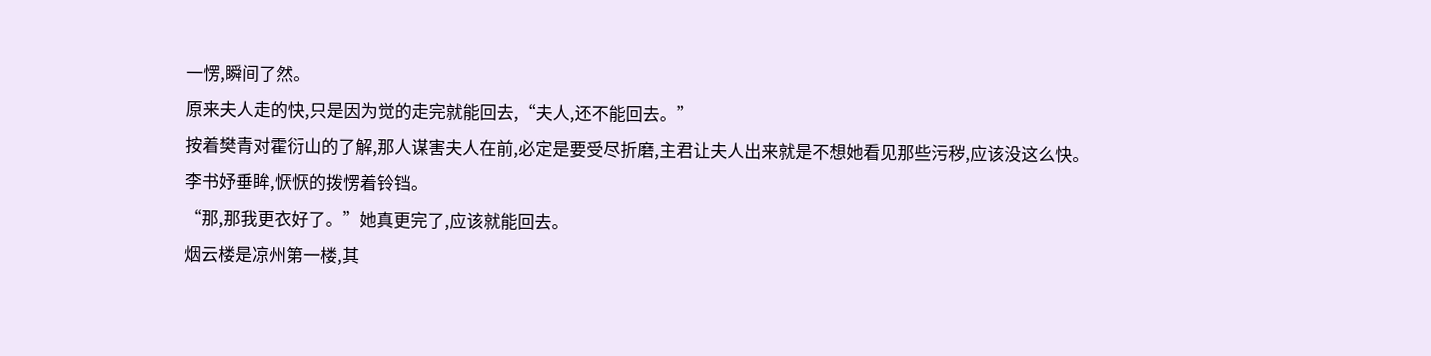一愣,瞬间了然。
原来夫人走的快,只是因为觉的走完就能回去,“夫人,还不能回去。”
按着樊青对霍衍山的了解,那人谋害夫人在前,必定是要受尽折磨,主君让夫人出来就是不想她看见那些污秽,应该没这么快。
李书妤垂眸,恹恹的拨愣着铃铛。
“那,那我更衣好了。”她真更完了,应该就能回去。
烟云楼是凉州第一楼,其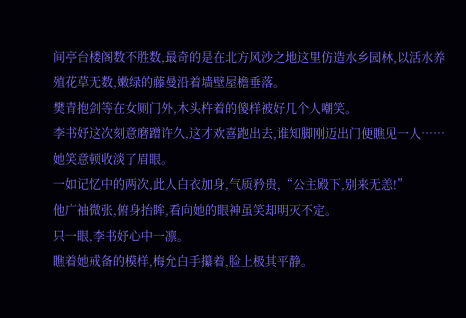间亭台楼阁数不胜数,最奇的是在北方风沙之地这里仿造水乡园林,以活水养殖花草无数,嫩绿的藤曼沿着墙壁屋檐垂落。
樊青抱剑等在女厕门外,木头杵着的傻样被好几个人嘲笑。
李书妤这次刻意磨蹭许久,这才欢喜跑出去,谁知脚刚迈出门便瞧见一人……
她笑意顿收淡了眉眼。
一如记忆中的两次,此人白衣加身,气质矜贵,“公主殿下,别来无恙!”
他广袖微张,俯身抬眸,看向她的眼神虽笑却明灭不定。
只一眼,李书妤心中一凛。
瞧着她戒备的模样,梅允白手攥着,脸上极其平静。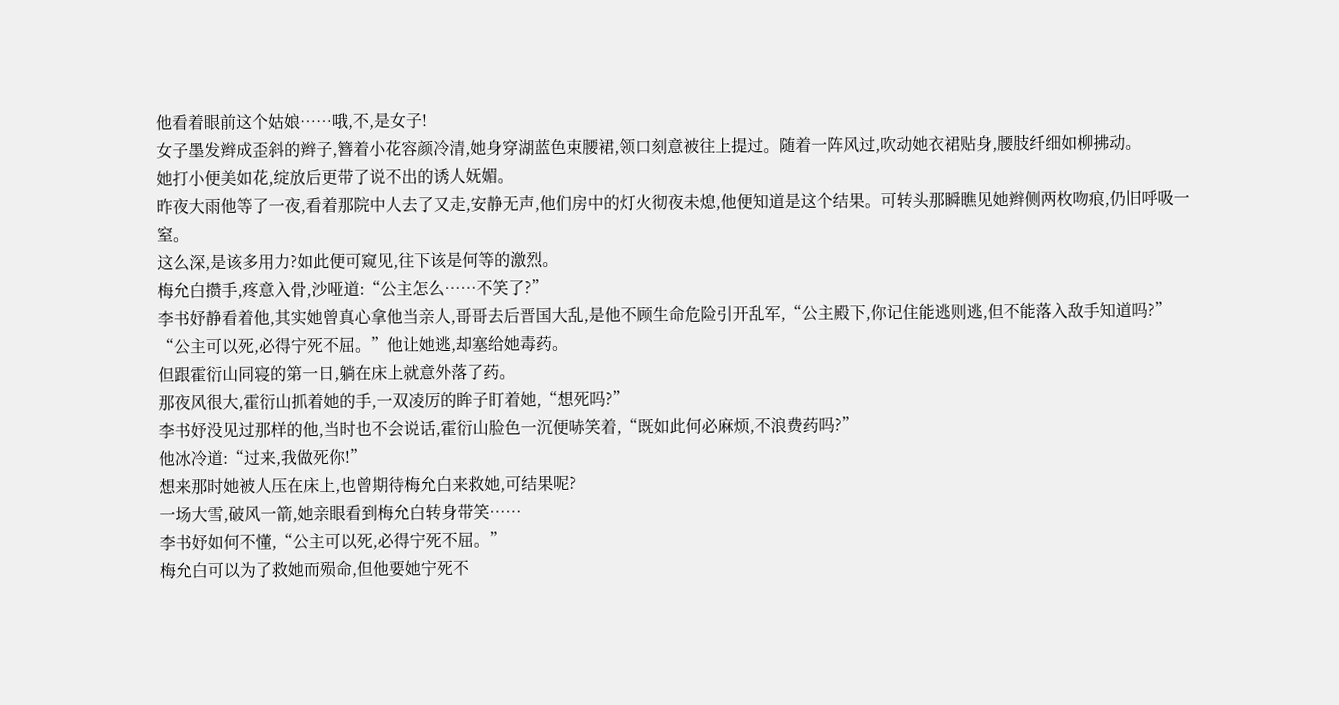他看着眼前这个姑娘……哦,不,是女子!
女子墨发辫成歪斜的辫子,簪着小花容颜冷清,她身穿湖蓝色束腰裙,领口刻意被往上提过。随着一阵风过,吹动她衣裙贴身,腰肢纤细如柳拂动。
她打小便美如花,绽放后更带了说不出的诱人妩媚。
昨夜大雨他等了一夜,看着那院中人去了又走,安静无声,他们房中的灯火彻夜未熄,他便知道是这个结果。可转头那瞬瞧见她辫侧两枚吻痕,仍旧呼吸一窒。
这么深,是该多用力?如此便可窥见,往下该是何等的激烈。
梅允白攒手,疼意入骨,沙哑道:“公主怎么……不笑了?”
李书妤静看着他,其实她曾真心拿他当亲人,哥哥去后晋国大乱,是他不顾生命危险引开乱军,“公主殿下,你记住能逃则逃,但不能落入敌手知道吗?”
“公主可以死,必得宁死不屈。”他让她逃,却塞给她毒药。
但跟霍衍山同寝的第一日,躺在床上就意外落了药。
那夜风很大,霍衍山抓着她的手,一双凌厉的眸子盯着她,“想死吗?”
李书妤没见过那样的他,当时也不会说话,霍衍山脸色一沉便哧笑着,“既如此何必麻烦,不浪费药吗?”
他冰冷道:“过来,我做死你!”
想来那时她被人压在床上,也曾期待梅允白来救她,可结果呢?
一场大雪,破风一箭,她亲眼看到梅允白转身带笑……
李书妤如何不懂,“公主可以死,必得宁死不屈。”
梅允白可以为了救她而殒命,但他要她宁死不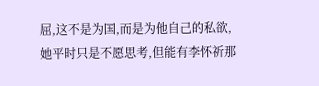屈,这不是为国,而是为他自己的私欲,她平时只是不愿思考,但能有李怀祈那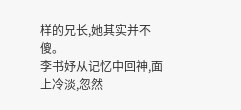样的兄长,她其实并不傻。
李书妤从记忆中回神,面上冷淡,忽然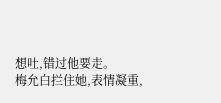想吐,错过他要走。
梅允白拦住她,表情凝重,